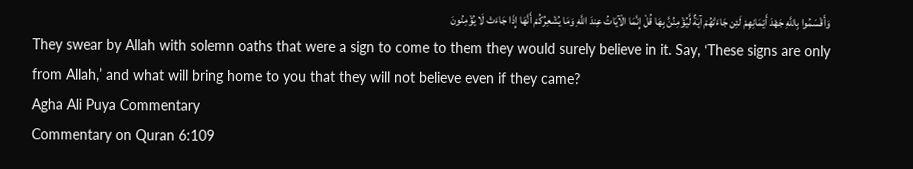وَأَقْسَمُوا بِاللَّهِ جَهْدَ أَيْمَانِهِمْ لَئِن جَاءَتْهُمْ آيَةٌ لَّيُؤْمِنُنَّ بِهَا قُلْ إِنَّمَا الْآيَاتُ عِندَ اللَّهِ وَمَا يُشْعِرُكُمْ أَنَّهَا إِذَا جَاءَتْ لَا يُؤْمِنُونَ
They swear by Allah with solemn oaths that were a sign to come to them they would surely believe in it. Say, ‘These signs are only from Allah,’ and what will bring home to you that they will not believe even if they came?
Agha Ali Puya Commentary
Commentary on Quran 6:109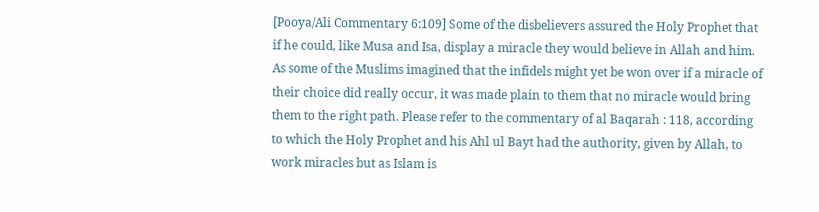[Pooya/Ali Commentary 6:109] Some of the disbelievers assured the Holy Prophet that if he could, like Musa and Isa, display a miracle they would believe in Allah and him. As some of the Muslims imagined that the infidels might yet be won over if a miracle of their choice did really occur, it was made plain to them that no miracle would bring them to the right path. Please refer to the commentary of al Baqarah : 118, according to which the Holy Prophet and his Ahl ul Bayt had the authority, given by Allah, to work miracles but as Islam is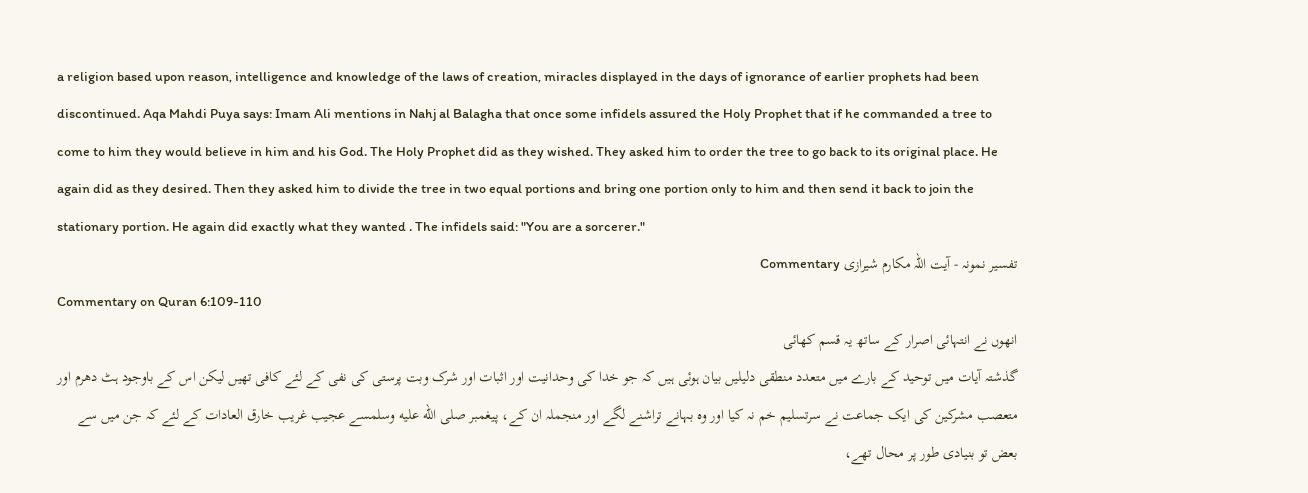a religion based upon reason, intelligence and knowledge of the laws of creation, miracles displayed in the days of ignorance of earlier prophets had been discontinued. Aqa Mahdi Puya says: Imam Ali mentions in Nahj al Balagha that once some infidels assured the Holy Prophet that if he commanded a tree to come to him they would believe in him and his God. The Holy Prophet did as they wished. They asked him to order the tree to go back to its original place. He again did as they desired. Then they asked him to divide the tree in two equal portions and bring one portion only to him and then send it back to join the stationary portion. He again did exactly what they wanted . The infidels said: "You are a sorcerer."
تفسیر نمونہ - آیت اللہ مکارم شیرازی Commentary
Commentary on Quran 6:109-110
انھوں نے انتہائی اصرار کے ساتھ یہ قسم کھائی
گذشتہ آیات میں توحید کے بارے میں متعدد منطقی دلیلیں بیان ہوئی ہیں کہ جو خدا کی وحدانیت اور اثبات اور شرک وبت پرستی کی نفی کے لئے کافی تھیں لیکن اس کے باوجود ہٹ دھرم اور متعصب مشرکین کی ایک جماعت نے سرتسلیم خم نہ کیا اور وہ بہانے تراشنے لگے اور منجملہ ان کے، پیغمبر صلى الله عليه وسلمسے عجیب غریب خارق العادات کے لئے کہ جن میں سے بعض تو بنیادی طور پر محال تھے،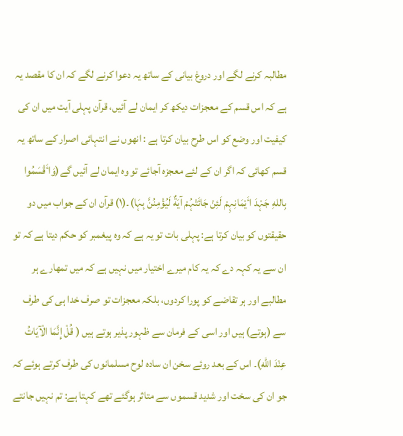مطالبہ کرنے لگے اور دروغ بیانی کے ساتھ یہ دعوا کرنے لگے کہ ان کا مقصد یہ ہے کہ اس قسم کے معجزات دیکھ کر ایمان لے آئیں، قرآن پہلی آیت میں ان کی کیفیت اور وضع کو اس طرح بیان کرتا ہے : انھوں نے انتہائی اصرار کے ساتھ یہ قسم کھائی کہ اگر ان کے لئے معجزہ آجائے تو وہ ایمان لے آئیں گے(وَاٴَقْسَمُوا بِاللهِ جَہْدَ اٴَیْمَانِہِمْ لَئِنْ جَائَتْہُمْ آیَةٌ لَیُؤْمِنُنَّ بِہَا)۔(۱) قرآن ان کے جواب میں دو حقیقتوں کو بیان کرتا ہے: پہلی بات تو یہ ہے کہ وہ پیغمبر کو حکم دیتا ہے کہ تو ان سے یہ کہہ دے کہ یہ کام میرے اختیار میں نہیں ہے کہ میں تمھارے ہر مطالبے اور ہر تقاضے کو پورا کردوں، بلکہ معجزات تو صرف خدا ہی کی طرف سے (ہوتے) ہیں اور اسی کے فرمان سے ظہور پذیر ہوتے ہیں ( قُلْ إِنَّمَا الْآیَاتُ عِنْدَ اللهِ)۔ اس کے بعد روئے سخن ان سادہ لوح مسلمانوں کی طرف کرتے ہوئے کہ جو ان کی سخت اور شدید قسموں سے متاثر ہوگئے تھے کہتا ہے: تم نہیں جانتے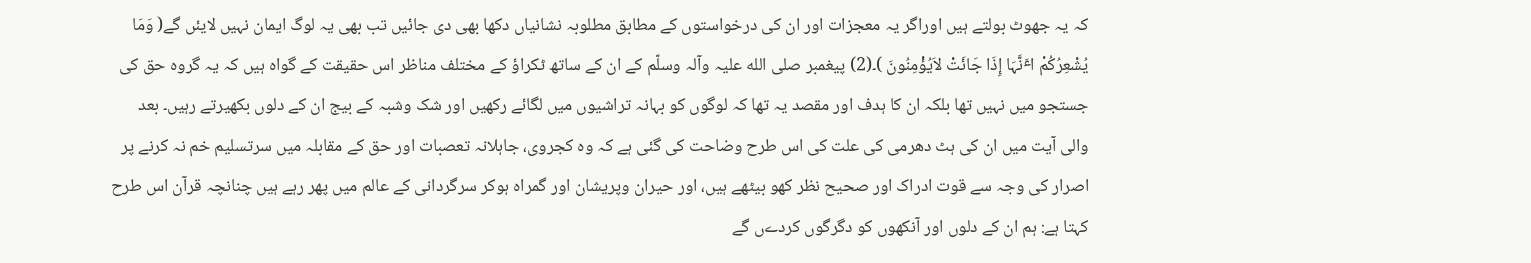کہ یہ جھوٹ بولتے ہیں اوراگر یہ معجزات اور ان کی درخواستوں کے مطابق مطلوبہ نشانیاں دکھا بھی دی جائیں تب بھی یہ لوگ ایمان نہیں لایئں گے( وَمَا یُشْعِرُکُمْ اٴَنَّہَا إِذَا جَائَتْ لاَیُؤْمِنُونَ )۔(2) پیغمبر صلی الله علیہ وآلہ وسلّم کے ان کے ساتھ ٹکراؤ کے مختلف مناظر اس حقیقت کے گواہ ہیں کہ یہ گروہ حق کی جستجو میں نہیں تھا بلکہ ان کا ہدف اور مقصد یہ تھا کہ لوگوں کو بہانہ تراشیوں میں لگائے رکھیں اور شک وشبہ کے بیج ان کے دلوں بکھیرتے رہیں۔ بعد والی آیت میں ان کی ہٹ دھرمی کی علت کی اس طرح وضاحت کی گئی ہے کہ وہ کجروی، جاہلانہ تعصبات اور حق کے مقابلہ میں سرتسلیم خم نہ کرنے پر اصرار کی وجہ سے قوت ادراک اور صحیح نظر کھو بیٹھے ہیں، اور حیران وپریشان اور گمراہ ہوکر سرگردانی کے عالم میں پھر رہے ہیں چنانچہ قرآن اس طرح کہتا ہے: ہم ان کے دلوں اور آنکھوں کو دگرگوں کردےں گے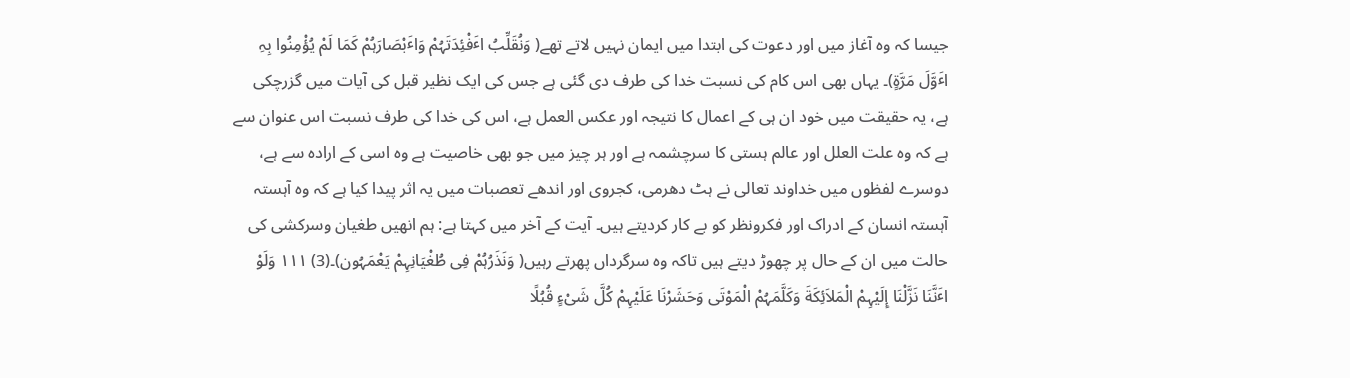جیسا کہ وہ آغاز میں اور دعوت کی ابتدا میں ایمان نہیں لاتے تھے( وَنُقَلِّبُ اٴَفْئِدَتَہُمْ وَاٴَبْصَارَہُمْ کَمَا لَمْ یُؤْمِنُوا بِہِ اٴَوَّلَ مَرَّةٍ)۔ یہاں بھی اس کام کی نسبت خدا کی طرف دی گئی ہے جس کی ایک نظیر قبل کی آیات میں گزرچکی ہے، یہ حقیقت میں خود ان ہی کے اعمال کا نتیجہ اور عکس العمل ہے، اس کی خدا کی طرف نسبت اس عنوان سے ہے کہ وہ علت العلل اور عالم ہستی کا سرچشمہ ہے اور ہر چیز میں جو بھی خاصیت ہے وہ اسی کے ارادہ سے ہے، دوسرے لفظوں میں خداوند تعالی نے ہٹ دھرمی، کجروی اور اندھے تعصبات میں یہ اثر پیدا کیا ہے کہ وہ آہستہ آہستہ انسان کے ادراک اور فکرونظر کو بے کار کردیتے ہیں۔ آیت کے آخر میں کہتا ہے: ہم انھیں طغیان وسرکشی کی حالت میں ان کے حال پر چھوڑ دیتے ہیں تاکہ وہ سرگرداں پھرتے رہیں( وَنَذَرُہُمْ فِی طُغْیَانِہِمْ یَعْمَہُون)۔(3) ۱۱۱ وَلَوْ اٴَنَّنَا نَزَّلْنَا إِلَیْہِمْ الْمَلاَئِکَةَ وَکَلَّمَہُمْ الْمَوْتَی وَحَشَرْنَا عَلَیْہِمْ کُلَّ شَیْءٍ قُبُلًا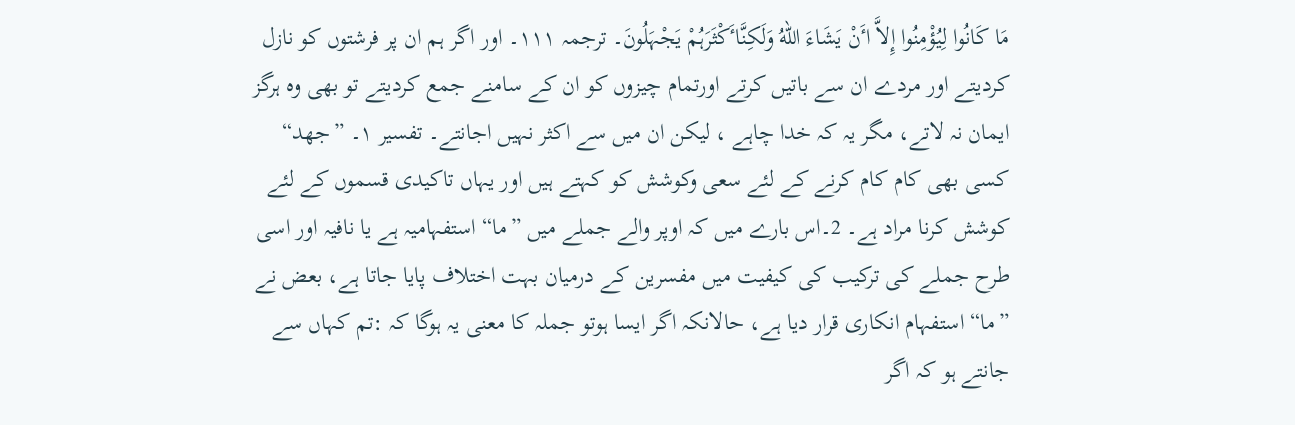مَا کَانُوا لِیُؤْمِنُوا إِلاَّ اٴَنْ یَشَاءَ اللهُ وَلَکِنَّاٴَکْثَرَہُمْ یَجْہَلُونَ۔ ترجمہ ۱۱۱۔ اور اگر ہم ان پر فرشتوں کو نازل کردیتے اور مردے ان سے باتیں کرتے اورتمام چیزوں کو ان کے سامنے جمع کردیتے تو بھی وہ ہرگز ایمان نہ لاتے، مگر یہ کہ خدا چاہے ، لیکن ان میں سے اکثر نہیں اجانتے۔ تفسیر ۱۔ ”جھد“ کسی بھی کام کام کرنے کے لئے سعی وکوشش کو کہتے ہیں اور یہاں تاکیدی قسموں کے لئے کوشش کرنا مراد ہے۔ 2۔اس بارے میں کہ اوپر والے جملے میں ”ما“ استفہامیہ ہے یا نافیہ اور اسی طرح جملے کی ترکیب کی کیفیت میں مفسرین کے درمیان بہت اختلاف پایا جاتا ہے، بعض نے ”ما“ استفہام انکاری قرار دیا ہے، حالانکہ اگر ایسا ہوتو جملہ کا معنی یہ ہوگا کہ :تم کہاں سے جانتے ہو کہ اگر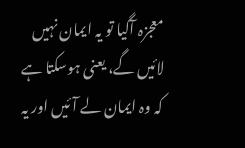معجزہ آگیا تو یہ ایمان نہیں لائیں گے، یعنی ہوسکتا ہے کہ وہ ایمان لے آئیں اور یہ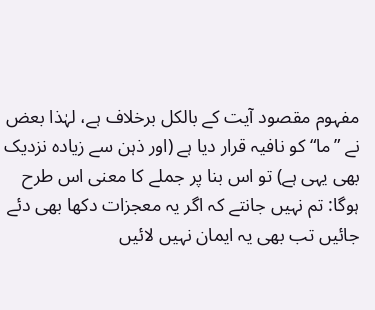مفہوم مقصود آیت کے بالکل برخلاف ہے، لہٰذا بعض نے ”ما“ کو نافیہ قرار دیا ہے (اور ذہن سے زیادہ نزدیک بھی یہی ہے) تو اس بنا پر جملے کا معنی اس طرح ہوگا: تم نہیں جانتے کہ اگر یہ معجزات دکھا بھی دئے جائیں تب بھی یہ ایمان نہیں لائیں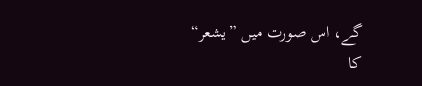گے، اس صورت میں ”یشعر“ کا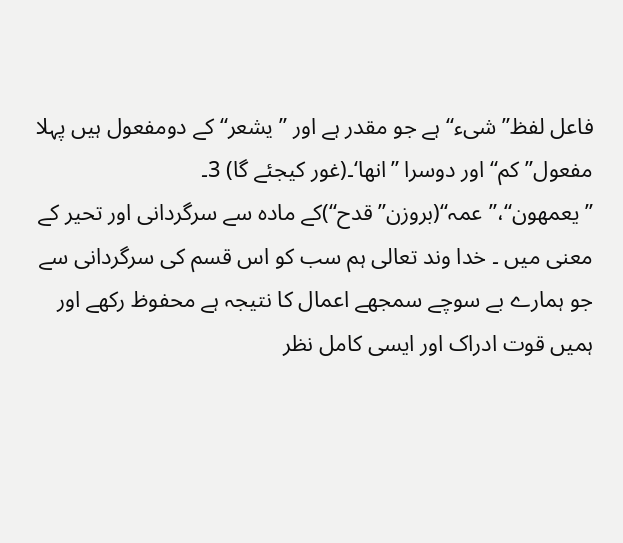فاعل لفظ”شیء“ ہے جو مقدر ہے اور ”یشعر“ کے دومفعول ہیں پہلا مفعول”کم“ اور دوسرا ”انھا‘۔(غور کیجئے گا) 3۔ ”یعمھون“،”عمہ“(بروزن”قدح“)کے مادہ سے سرگردانی اور تحیر کے معنی میں ۔ خدا وند تعالی ہم سب کو اس قسم کی سرگردانی سے جو ہمارے بے سوچے سمجھے اعمال کا نتیجہ ہے محفوظ رکھے اور ہمیں قوت ادراک اور ایسی کامل نظر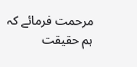مرحمت فرمائے کہ ہم حقیقت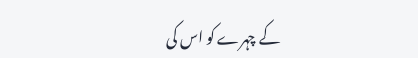کے چہرے کو اس کی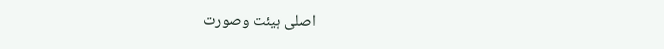اصلی ہیئت وصورت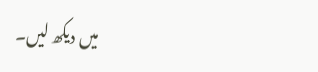میں دیکھ لیں۔